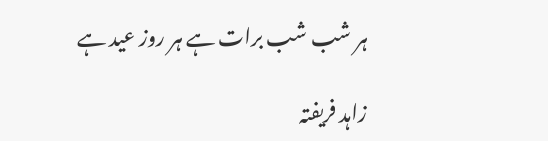ہر شب شب برات ہے ہر روز عید ہے

زاہد فریفتہ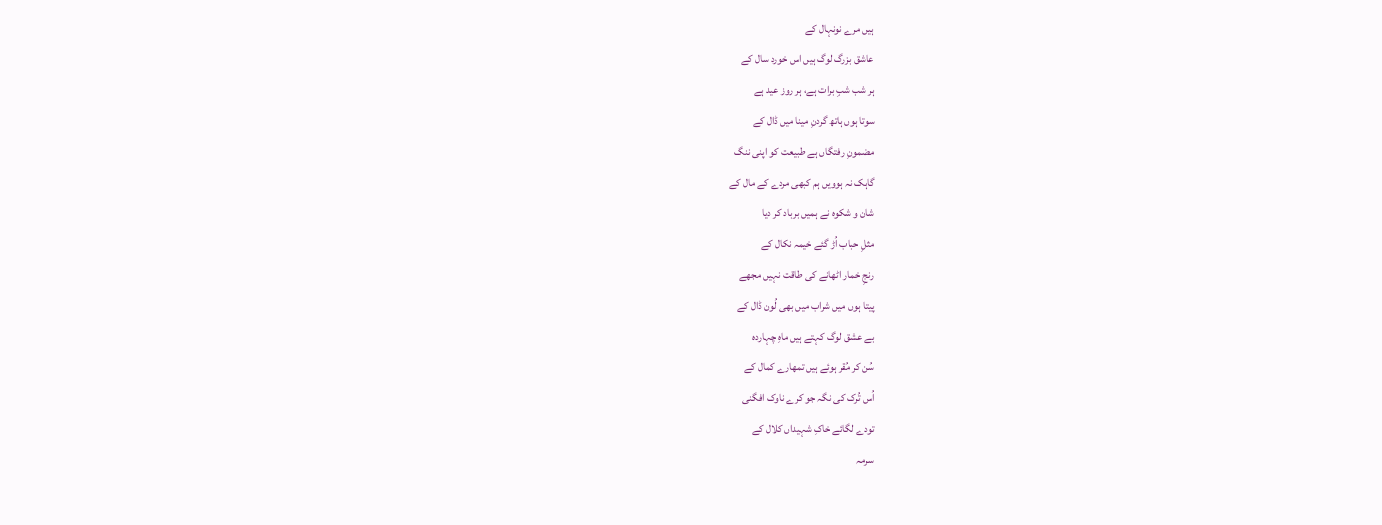ہیں مرے نونہال کے
عاشق بزرگ لوگ ہیں اس خورد سال کے
ہر شب شبِ برات ہے، ہر روز عید ہے
سوتا ہوں ہاتھ گردنِ مینا میں ڈال کے
مضمونِ رفتگاں ہے طبیعت کو اپنی ننگ
گاہک نہ ہوویں ہم کبھی مردے کے مال کے
شان و شکوہ نے ہمیں برباد کر دیا
مثلِ حباب اُڑ گئے خیمہ نکال کے
رنجِ خمار اٹھانے کی طاقت نہیں مجھے
پیتا ہوں میں شراب میں بھی لُون ڈال کے
بے عشق لوگ کہتے ہیں ماہِ چہاردہ
سُن کر مُقر ہوئے ہیں تمھارے کمال کے
اُس تُرک کی نگہ جو کرے ناوک افگنی
تودے لگائے خاکِ شہیداں کلال کے
سرمہ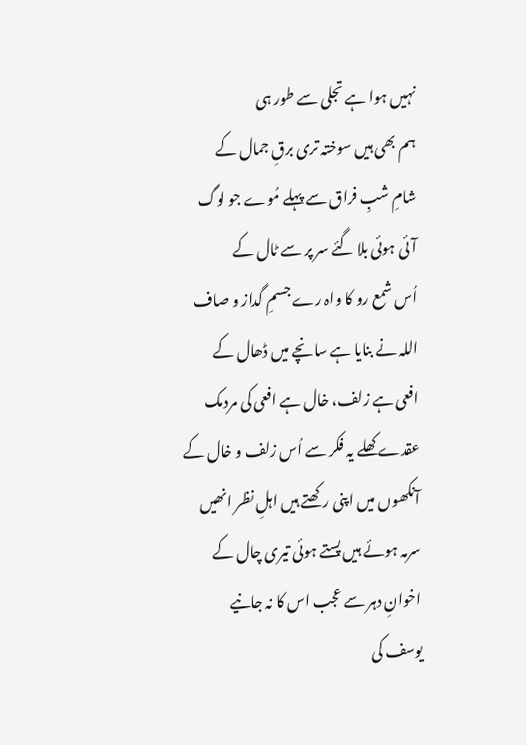نہیں ہوا ہے تجلی سے طور ہی
ہم بھی ہیں سوختہ تری برقِ جمال کے
شامِ شبِ فراق سے پہلے مُوے جو لوگ
آئی ہوئی بلا گئے سر پر سے ٹال کے
اُس شمع رو کا واہ رے جسمِ گداز و صاف
اللہ نے بنایا ہے سانچے میں ڈھال کے
افعی ہے زلف، خال ہے افعی کی مردمک
عقدے کھلے یہ فکر سے اُس زلف و خال کے
آنکھوں میں اپنی رکھتے ہیں اہلِ نظر انھیں
سرمہ ہوئے ہیں پستے ہوئی تیری چال کے
اخوانِ دہر سے عجب اس کا نہ جانیے
یوسف کی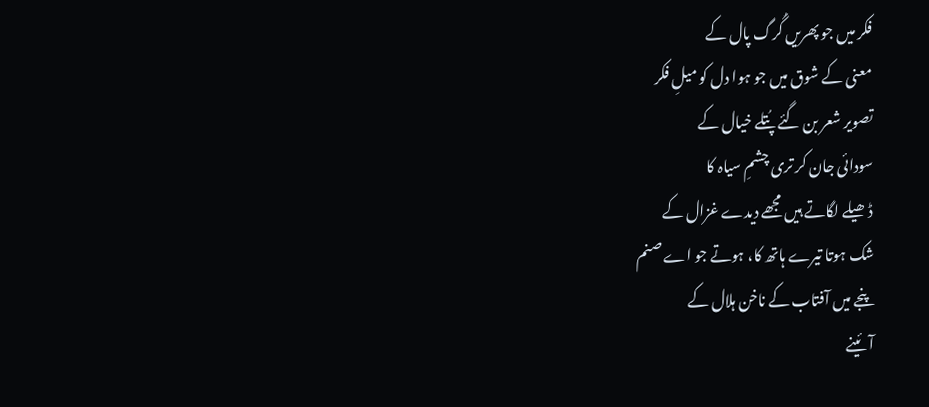فکر میں جو پھریں گُرگ پال کے
معنی کے شوق میں جو ہوا دل کو میلِ فکر
تصویر شعر بن گئے پُتلے خیال کے
سودائی جان کر تری چشمِ سیاہ کا
ڈھیلے لگاتے ہیں مجھے دیدے غزال کے
شک ہوتا تیرے ہاتھ کا، ہوتے جو اے صنم
پنجے میں آفتاب کے ناخن ہلال کے
آئینے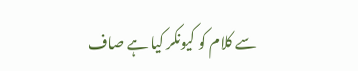سے کلام کو کیونکر کیا ہے صاف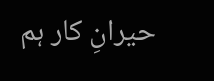حیرانِ کار ہم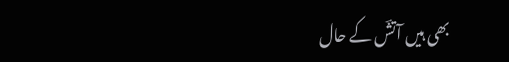بھی ہیں آتشؔ کے حال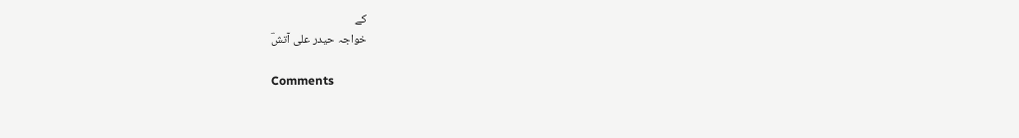کے
خواجہ حیدر علی آتشؔ

Comments